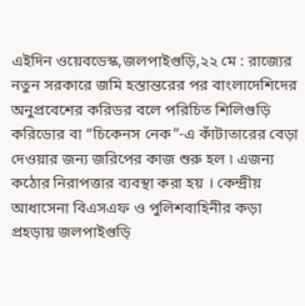এইদিন ওয়েবডেস্ক,জলপাইগুড়ি,২২ মে : রাজ্যের নতুন সরকারে জমি হস্তান্তরের পর বাংলাদেশিদের অনুপ্রবেশের করিডর বলে পরিচিত শিলিগুড়ি করিডোর বা “চিকেনস নেক”-এ কাঁটাতারের বেড়া দেওয়ার জন্য জরিপের কাজ শুরু হল ৷ এজন্য কঠোর নিরাপত্তার ব্যবস্থা করা হয় । কেন্দ্রীয় আধাসেনা বিএসএফ ও পুলিশবাহিনীর কড়া প্রহড়ায় জলপাইগুড়ি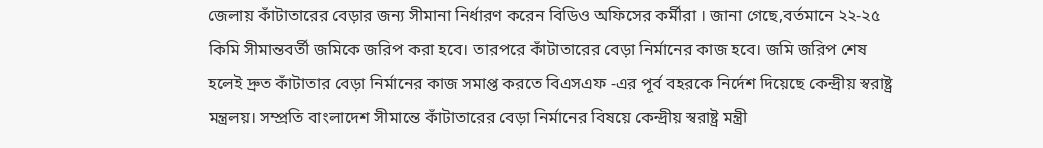জেলায় কাঁটাতারের বেড়ার জন্য সীমানা নির্ধারণ করেন বিডিও অফিসের কর্মীরা । জানা গেছে,বর্তমানে ২২-২৫ কিমি সীমান্তবর্তী জমিকে জরিপ করা হবে। তারপরে কাঁটাতারের বেড়া নির্মানের কাজ হবে। জমি জরিপ শেষ হলেই দ্রুত কাঁটাতার বেড়া নির্মানের কাজ সমাপ্ত করতে বিএসএফ -এর পূর্ব বহরকে নির্দেশ দিয়েছে কেন্দ্রীয় স্বরাষ্ট্র মন্ত্রলয়। সম্প্রতি বাংলাদেশ সীমান্তে কাঁটাতারের বেড়া নির্মানের বিষয়ে কেন্দ্রীয় স্বরাষ্ট্র মন্ত্রী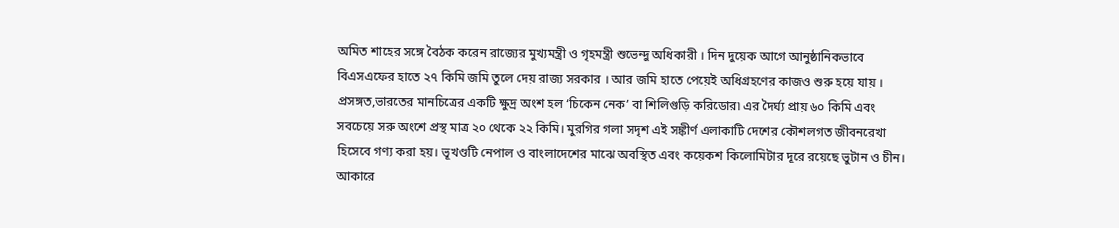অমিত শাহের সঙ্গে বৈঠক করেন রাজ্যের মুখ্যমন্ত্রী ও গৃহমন্ত্রী শুভেন্দু অধিকারী । দিন দুয়েক আগে আনুষ্ঠানিকভাবে বিএসএফের হাতে ২৭ কিমি জমি তুলে দেয় রাজ্য সরকার । আর জমি হাতে পেয়েই অধিগ্রহণের কাজও শুরু হয়ে যায় ।
প্রসঙ্গত,ভারতের মানচিত্রের একটি ক্ষুদ্র অংশ হল ‘চিকেন নেক’ বা শিলিগুড়ি করিডোর৷ এর দৈর্ঘ্য প্রায় ৬০ কিমি এবং সবচেয়ে সরু অংশে প্রস্থ মাত্র ২০ থেকে ২২ কিমি। মুরগির গলা সদৃশ এই সঙ্কীর্ণ এলাকাটি দেশের কৌশলগত জীবনরেখা হিসেবে গণ্য করা হয়। ভূখণ্ডটি নেপাল ও বাংলাদেশের মাঝে অবস্থিত এবং কয়েকশ কিলোমিটার দূরে রয়েছে ভুটান ও চীন। আকারে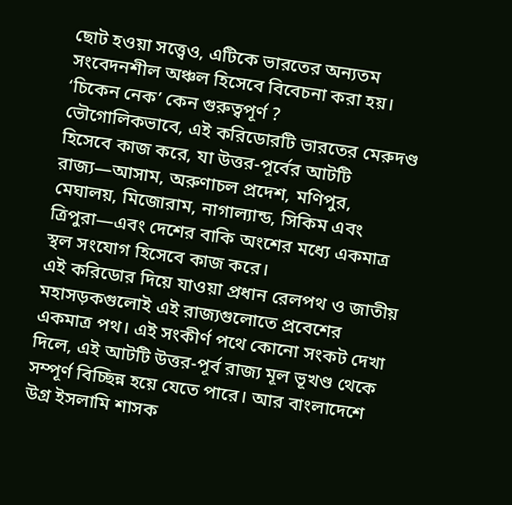ছোট হওয়া সত্ত্বেও, এটিকে ভারতের অন্যতম সংবেদনশীল অঞ্চল হিসেবে বিবেচনা করা হয়।
‘চিকেন নেক’ কেন গুরুত্বপূর্ণ ?
ভৌগোলিকভাবে, এই করিডোরটি ভারতের মেরুদণ্ড হিসেবে কাজ করে, যা উত্তর-পূর্বের আটটি রাজ্য—আসাম, অরুণাচল প্রদেশ, মণিপুর, মেঘালয়, মিজোরাম, নাগাল্যান্ড, সিকিম এবং ত্রিপুরা—এবং দেশের বাকি অংশের মধ্যে একমাত্র স্থল সংযোগ হিসেবে কাজ করে।
এই করিডোর দিয়ে যাওয়া প্রধান রেলপথ ও জাতীয় মহাসড়কগুলোই এই রাজ্যগুলোতে প্রবেশের একমাত্র পথ। এই সংকীর্ণ পথে কোনো সংকট দেখা দিলে, এই আটটি উত্তর-পূর্ব রাজ্য মূল ভূখণ্ড থেকে সম্পূর্ণ বিচ্ছিন্ন হয়ে যেতে পারে। আর বাংলাদেশে উগ্র ইসলামি শাসক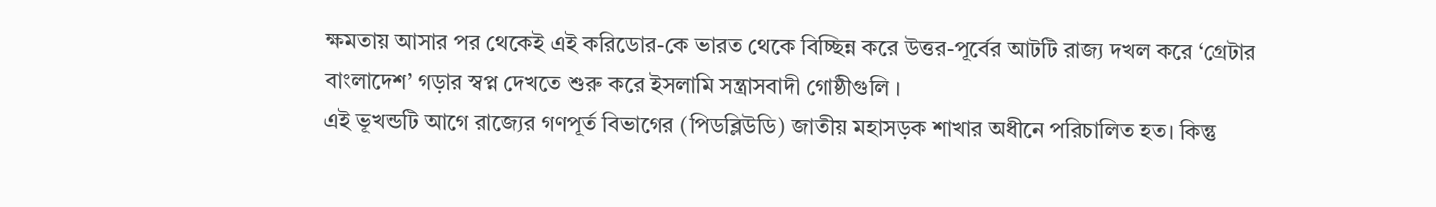ক্ষমতায় আসার পর থেকেই এই করিডোর-কে ভারত থেকে বিচ্ছিন্ন করে উত্তর-পূর্বের আটটি রাজ্য দখল করে ‘গ্রেটার বাংলাদেশ’ গড়ার স্বপ্ন দেখতে শুরু করে ইসলামি সন্ত্রাসবাদী গোষ্ঠীগুলি ।
এই ভূখন্ডটি আগে রাজ্যের গণপূর্ত বিভাগের (পিডব্লিউডি) জাতীয় মহাসড়ক শাখার অধীনে পরিচালিত হত। কিন্তু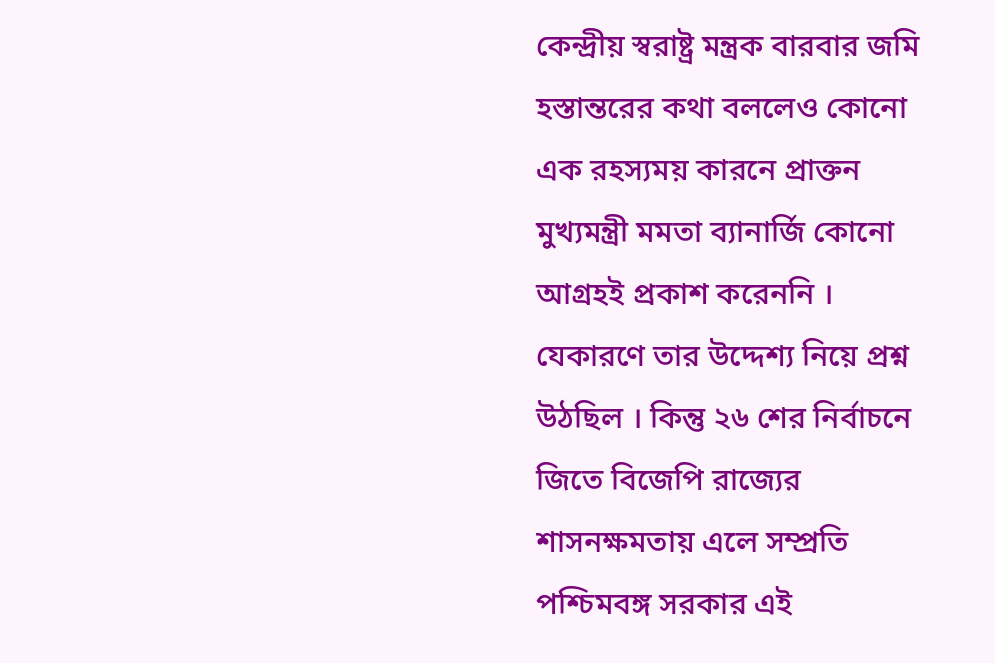কেন্দ্রীয় স্বরাষ্ট্র মন্ত্রক বারবার জমি হস্তান্তরের কথা বললেও কোনো এক রহস্যময় কারনে প্রাক্তন মুখ্যমন্ত্রী মমতা ব্যানার্জি কোনো আগ্রহই প্রকাশ করেননি । যেকারণে তার উদ্দেশ্য নিয়ে প্রশ্ন উঠছিল । কিন্তু ২৬ শের নির্বাচনে জিতে বিজেপি রাজ্যের শাসনক্ষমতায় এলে সম্প্রতি পশ্চিমবঙ্গ সরকার এই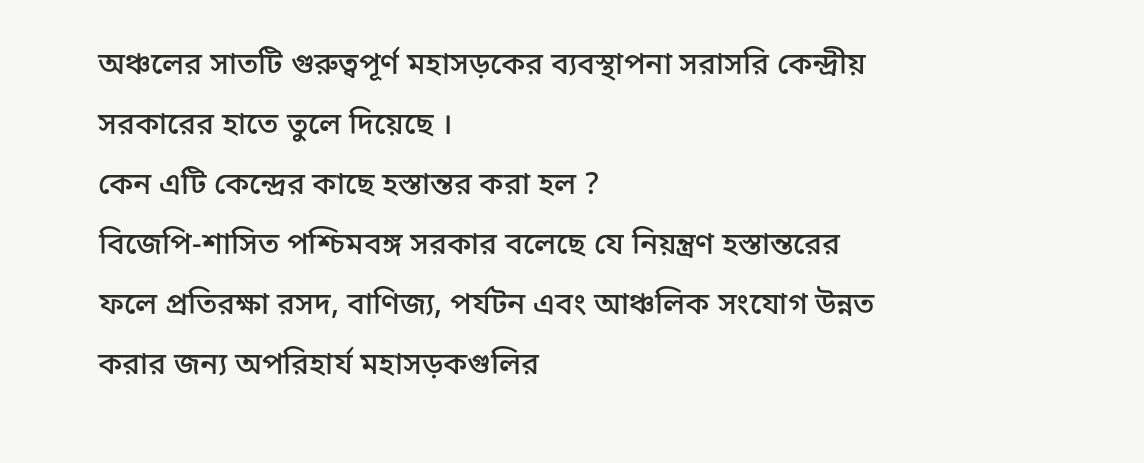অঞ্চলের সাতটি গুরুত্বপূর্ণ মহাসড়কের ব্যবস্থাপনা সরাসরি কেন্দ্রীয় সরকারের হাতে তুলে দিয়েছে ।
কেন এটি কেন্দ্রের কাছে হস্তান্তর করা হল ?
বিজেপি-শাসিত পশ্চিমবঙ্গ সরকার বলেছে যে নিয়ন্ত্রণ হস্তান্তরের ফলে প্রতিরক্ষা রসদ, বাণিজ্য, পর্যটন এবং আঞ্চলিক সংযোগ উন্নত করার জন্য অপরিহার্য মহাসড়কগুলির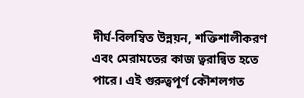দীর্ঘ-বিলম্বিত উন্নয়ন, শক্তিশালীকরণ এবং মেরামতের কাজ ত্বরান্বিত হতে পারে। এই গুরুত্বপূর্ণ কৌশলগত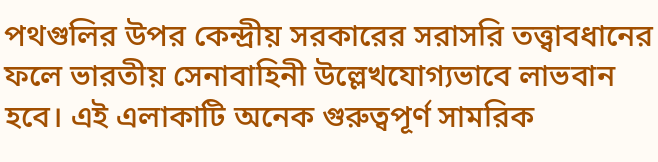পথগুলির উপর কেন্দ্রীয় সরকারের সরাসরি তত্ত্বাবধানের ফলে ভারতীয় সেনাবাহিনী উল্লেখযোগ্যভাবে লাভবান হবে। এই এলাকাটি অনেক গুরুত্বপূর্ণ সামরিক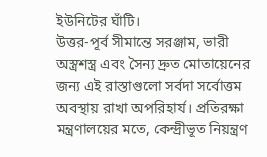ইউনিটের ঘাঁটি।
উত্তর-পূর্ব সীমান্তে সরঞ্জাম, ভারী অস্ত্রশস্ত্র এবং সৈন্য দ্রুত মোতায়েনের জন্য এই রাস্তাগুলো সর্বদা সর্বোত্তম অবস্থায় রাখা অপরিহার্য। প্রতিরক্ষা মন্ত্রণালয়ের মতে, কেন্দ্রীভূত নিয়ন্ত্রণ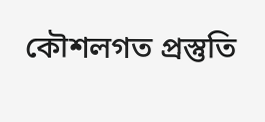কৌশলগত প্রস্তুতি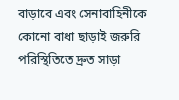বাড়াবে এবং সেনাবাহিনীকে কোনো বাধা ছাড়াই জরুরি পরিস্থিতিতে দ্রুত সাড়া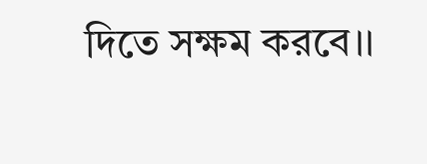দিতে সক্ষম করবে।।